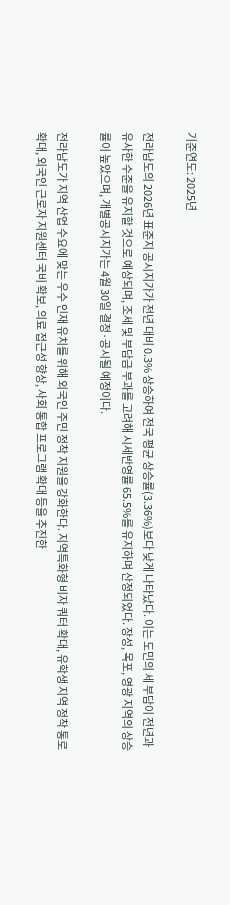기준연도: 2025년

전라남도의 2026년 표준지 공시지가가 전년 대비 0.3% 상승하여 전국 평균 상승률(3.36%)보다 낮게 나타났다. 이는 도민의 세 부담이 전년과 유사한 수준을 유지할 것으로 예상되며, 조세 및 부담금 부과를 고려해 시세반영률 65.5%를 유지하며 산정되었다. 장성, 목포, 영광 지역의 상승률이 높았으며, 개별공시지가는 4월 30일 결정·공시될 예정이다.

전라남도가 지역 산업 수요에 맞는 우수 인재 유치를 위해 외국인 주민 정착 지원을 강화한다. 지역특화형 비자 쿼터 확대, 유학생 지역 정착 통로 확대, 외국인 근로자 지원센터 국비 확보, 의료 접근성 향상, 사회 통합 프로그램 확대 등을 추진한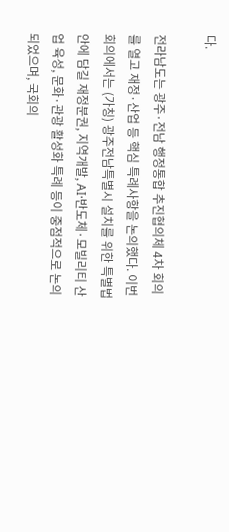다.

전라남도는 광주·전남 행정통합 추진협의체 4차 회의를 열고 재정·산업 등 핵심 특례사항을 논의했다. 이번 회의에서는 (가칭) 광주전남특별시 설치를 위한 특별법안에 담길 재정분권, 지역개발, AI·반도체·모빌리티 산업 육성, 문화·관광 활성화 특례 등이 중점적으로 논의되었으며, 국회의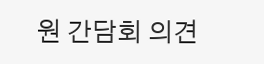원 간담회 의견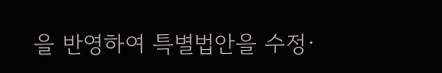을 반영하여 특별법안을 수정·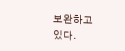보완하고 있다.